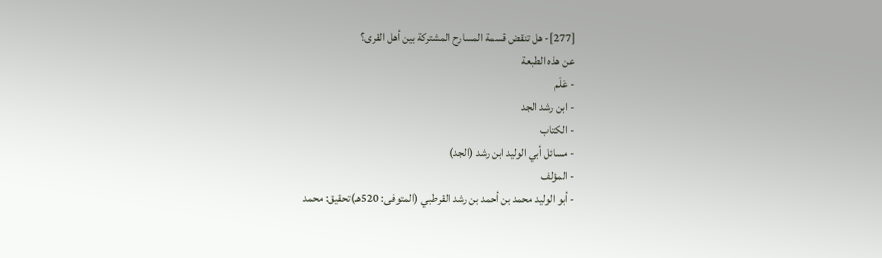[277]- هل تنقض قسمة المسارح المشتركة بين أهل القرى؟
عن هذه الطبعة
- عَلَم
- ابن رشد الجد
- الكتاب
- مسائل أبي الوليد ابن رشد (الجد)
- المؤلف
- أبو الوليد محمد بن أحمد بن رشد القرطبي (المتوفى: 520هـ)تحقيق: محمد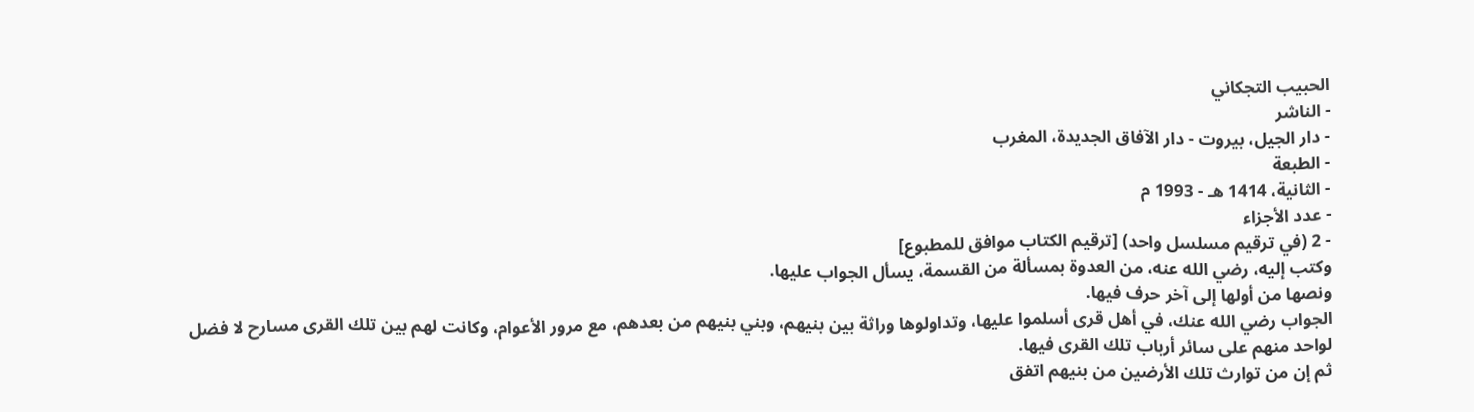الحبيب التجكاني
- الناشر
- دار الجيل، بيروت - دار الآفاق الجديدة، المغرب
- الطبعة
- الثانية، 1414 هـ - 1993 م
- عدد الأجزاء
- 2 (في ترقيم مسلسل واحد) [ترقيم الكتاب موافق للمطبوع]
وكتب إليه، رضي الله عنه، من العدوة بمسألة من القسمة، يسأل الجواب عليها.
ونصها من أولها إلى آخر حرف فيها.
الجواب رضي الله عنك، في أهل قرى أسلموا عليها، وتداولوها وراثة بين بنيهم، وبني بنيهم من بعدهم، مع مرور الأعوام، وكانت لهم بين تلك القرى مسارح لا فضل لواحد منهم على سائر أرباب تلك القرى فيها.
ثم إن من توارث تلك الأرضين من بنيهم اتفق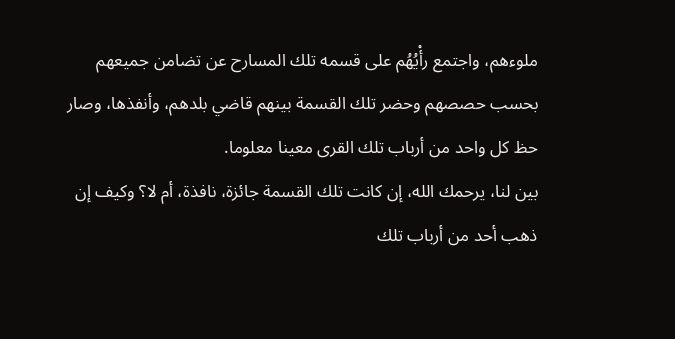ملوءهم، واجتمع رأْيُهُم على قسمه تلك المسارح عن تضامن جميعهم بحسب حصصهم وحضر تلك القسمة بينهم قاضي بلدهم، وأنفذها، وصار حظ كل واحد من أرباب تلك القرى معينا معلوما.
بين لنا، يرحمك الله، إن كانت تلك القسمة جائزة، نافذة، أم لا؟ وكيف إن ذهب أحد من أرباب تلك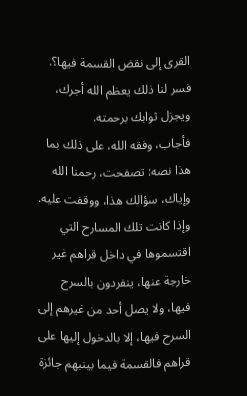القرى إلى نقض القسمة فيها؟.
فسر لنا ذلك يعظم الله أجرك، ويجزل ثوابك برحمته.
فأجاب، وفقه الله، على ذلك بما هذا نصه: تصفحت، رحمنا الله وإياك، سؤالك هذا، ووقفت عليه.
وإذا كانت تلك المسارح التي اقتسموها في داخل قراهم غير خارجة عنها، ينفردون بالسرح فيها، ولا يصل أحد من غيرهم إلى السرح فيها، إلا بالدخول إليها على قراهم فالقسمة فيما بينبهم جائزة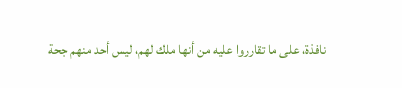نافذة، على ما تقارروا عليه من أنها ملك لهم، ليس أحد منهم جحة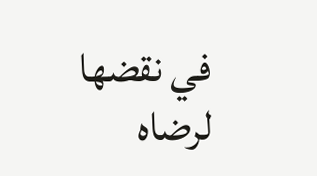في نقضها لرضاه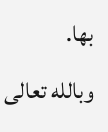بها.
وبالله تعالى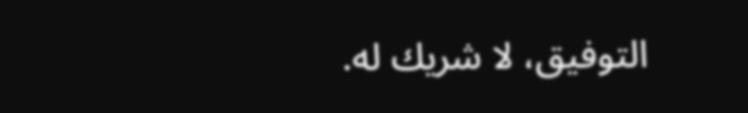التوفيق، لا شريك له.